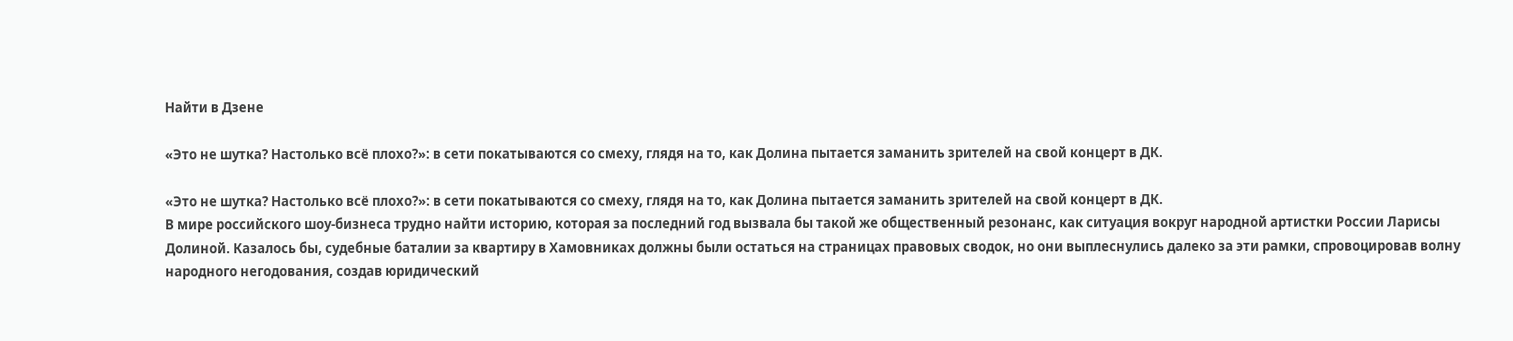Найти в Дзене

«Это не шутка? Настолько всё плохо?»: в сети покатываются со смеху, глядя на то, как Долина пытается заманить зрителей на свой концерт в ДК.

«Это не шутка? Настолько всё плохо?»: в сети покатываются со смеху, глядя на то, как Долина пытается заманить зрителей на свой концерт в ДК.
В мире российского шоу-бизнеса трудно найти историю, которая за последний год вызвала бы такой же общественный резонанс, как ситуация вокруг народной артистки России Ларисы Долиной. Казалось бы, судебные баталии за квартиру в Хамовниках должны были остаться на страницах правовых сводок, но они выплеснулись далеко за эти рамки, спровоцировав волну народного негодования, создав юридический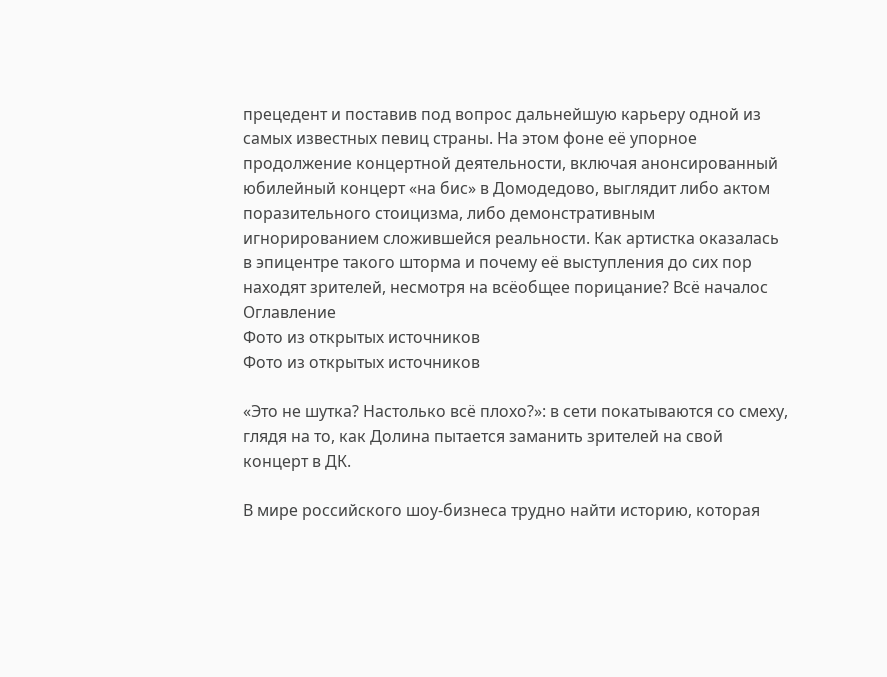прецедент и поставив под вопрос дальнейшую карьеру одной из самых известных певиц страны. На этом фоне её упорное продолжение концертной деятельности, включая анонсированный юбилейный концерт «на бис» в Домодедово, выглядит либо актом поразительного стоицизма, либо демонстративным игнорированием сложившейся реальности. Как артистка оказалась в эпицентре такого шторма и почему её выступления до сих пор находят зрителей, несмотря на всёобщее порицание? Всё началос
Оглавление
Фото из открытых источников
Фото из открытых источников

«Это не шутка? Настолько всё плохо?»: в сети покатываются со смеху, глядя на то, как Долина пытается заманить зрителей на свой концерт в ДК.

В мире российского шоу-бизнеса трудно найти историю, которая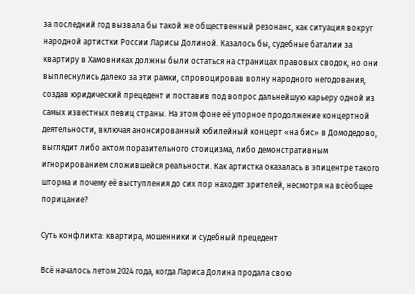за последний год вызвала бы такой же общественный резонанс, как ситуация вокруг народной артистки России Ларисы Долиной. Казалось бы, судебные баталии за квартиру в Хамовниках должны были остаться на страницах правовых сводок, но они выплеснулись далеко за эти рамки, спровоцировав волну народного негодования, создав юридический прецедент и поставив под вопрос дальнейшую карьеру одной из самых известных певиц страны. На этом фоне её упорное продолжение концертной деятельности, включая анонсированный юбилейный концерт «на бис» в Домодедово, выглядит либо актом поразительного стоицизма, либо демонстративным игнорированием сложившейся реальности. Как артистка оказалась в эпицентре такого шторма и почему её выступления до сих пор находят зрителей, несмотря на всёобщее порицание?

Суть конфликта: квартира, мошенники и судебный прецедент

Всё началось летом 2024 года, когда Лариса Долина продала свою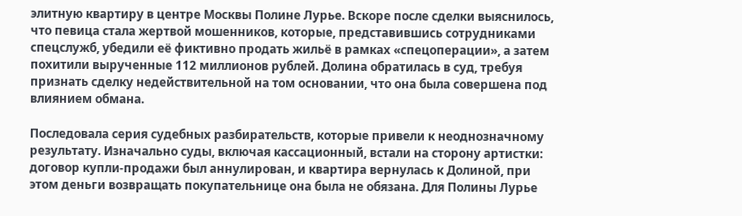элитную квартиру в центре Москвы Полине Лурье. Вскоре после сделки выяснилось, что певица стала жертвой мошенников, которые, представившись сотрудниками спецслужб, убедили её фиктивно продать жильё в рамках «спецоперации», а затем похитили вырученные 112 миллионов рублей. Долина обратилась в суд, требуя признать сделку недействительной на том основании, что она была совершена под влиянием обмана.

Последовала серия судебных разбирательств, которые привели к неоднозначному результату. Изначально суды, включая кассационный, встали на сторону артистки: договор купли-продажи был аннулирован, и квартира вернулась к Долиной, при этом деньги возвращать покупательнице она была не обязана. Для Полины Лурье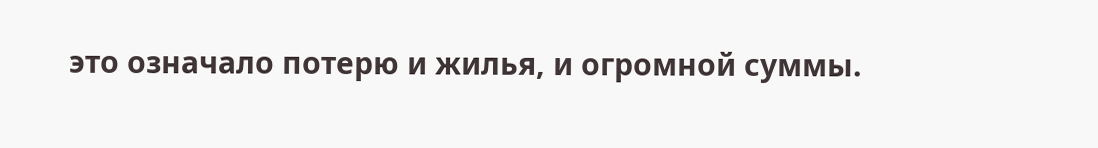это означало потерю и жилья, и огромной суммы.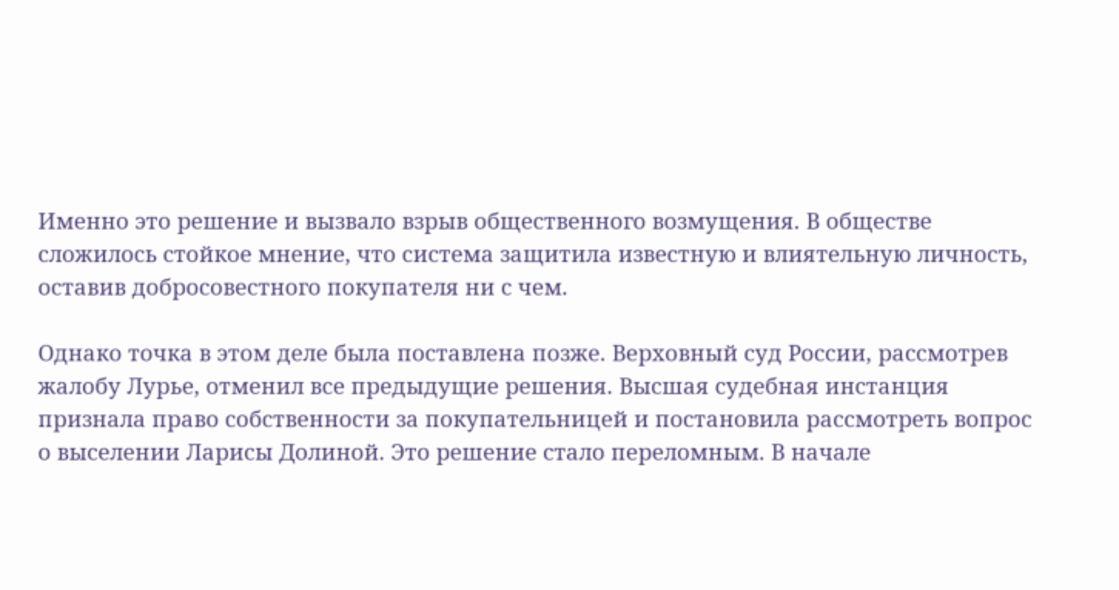Именно это решение и вызвало взрыв общественного возмущения. В обществе сложилось стойкое мнение, что система защитила известную и влиятельную личность, оставив добросовестного покупателя ни с чем.

Однако точка в этом деле была поставлена позже. Верховный суд России, рассмотрев жалобу Лурье, отменил все предыдущие решения. Высшая судебная инстанция признала право собственности за покупательницей и постановила рассмотреть вопрос о выселении Ларисы Долиной. Это решение стало переломным. В начале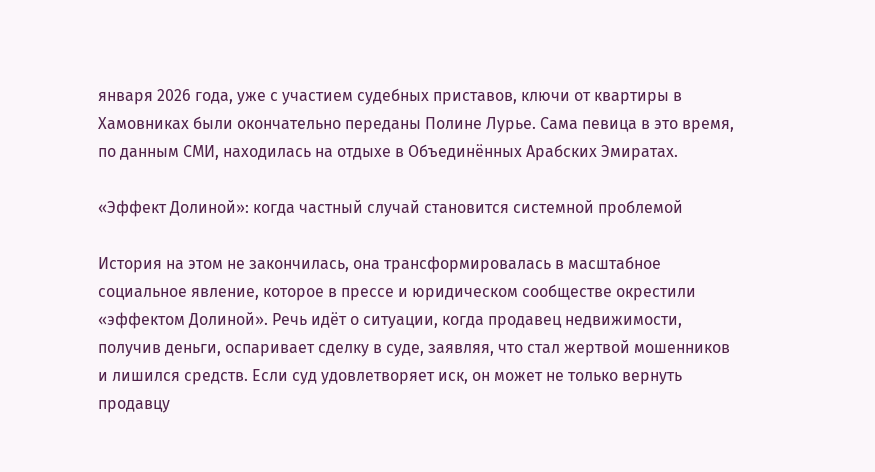января 2026 года, уже с участием судебных приставов, ключи от квартиры в Хамовниках были окончательно переданы Полине Лурье. Сама певица в это время, по данным СМИ, находилась на отдыхе в Объединённых Арабских Эмиратах.

«Эффект Долиной»: когда частный случай становится системной проблемой

История на этом не закончилась, она трансформировалась в масштабное социальное явление, которое в прессе и юридическом сообществе окрестили «эффектом Долиной». Речь идёт о ситуации, когда продавец недвижимости, получив деньги, оспаривает сделку в суде, заявляя, что стал жертвой мошенников и лишился средств. Если суд удовлетворяет иск, он может не только вернуть продавцу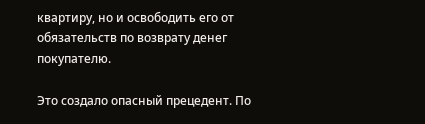квартиру, но и освободить его от обязательств по возврату денег покупателю.

Это создало опасный прецедент. По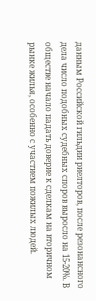данным Российской гильдии риелторов, после резонансного дела число подобных судебных споров выросло на 15-20%. В обществе начало падать доверие к сделкам на вторичном рынке жилья, особенно с участием пожилых людей.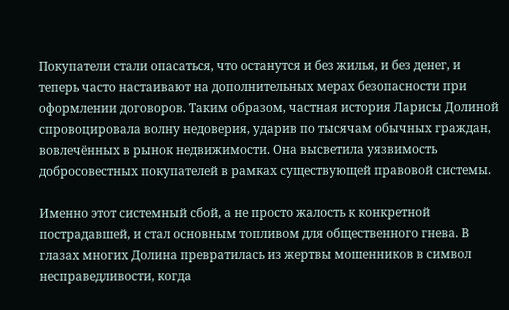Покупатели стали опасаться, что останутся и без жилья, и без денег, и теперь часто настаивают на дополнительных мерах безопасности при оформлении договоров. Таким образом, частная история Ларисы Долиной спровоцировала волну недоверия, ударив по тысячам обычных граждан, вовлечённых в рынок недвижимости. Она высветила уязвимость добросовестных покупателей в рамках существующей правовой системы.

Именно этот системный сбой, а не просто жалость к конкретной пострадавшей, и стал основным топливом для общественного гнева. В глазах многих Долина превратилась из жертвы мошенников в символ несправедливости, когда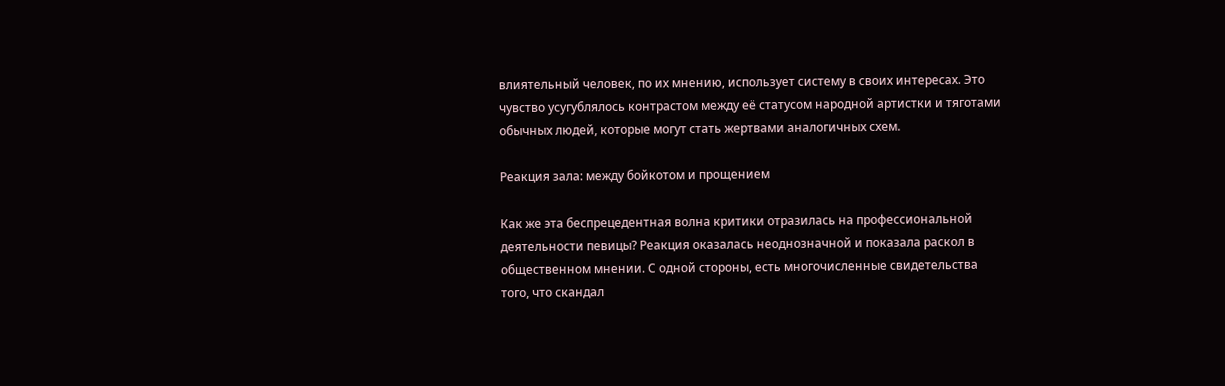влиятельный человек, по их мнению, использует систему в своих интересах. Это чувство усугублялось контрастом между её статусом народной артистки и тяготами обычных людей, которые могут стать жертвами аналогичных схем.

Реакция зала: между бойкотом и прощением

Как же эта беспрецедентная волна критики отразилась на профессиональной деятельности певицы? Реакция оказалась неоднозначной и показала раскол в общественном мнении. С одной стороны, есть многочисленные свидетельства того, что скандал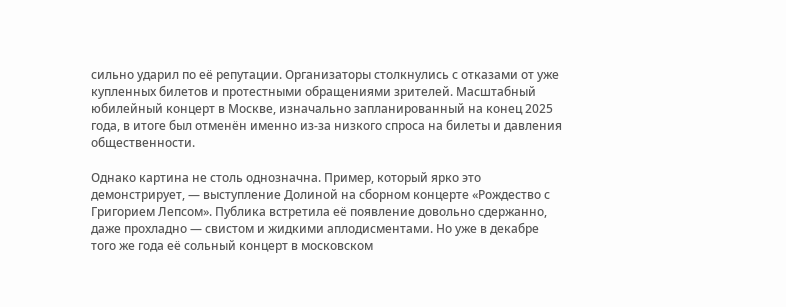сильно ударил по её репутации. Организаторы столкнулись с отказами от уже купленных билетов и протестными обращениями зрителей. Масштабный юбилейный концерт в Москве, изначально запланированный на конец 2025 года, в итоге был отменён именно из-за низкого спроса на билеты и давления общественности.

Однако картина не столь однозначна. Пример, который ярко это демонстрирует, — выступление Долиной на сборном концерте «Рождество с Григорием Лепсом». Публика встретила её появление довольно сдержанно, даже прохладно — свистом и жидкими аплодисментами. Но уже в декабре того же года её сольный концерт в московском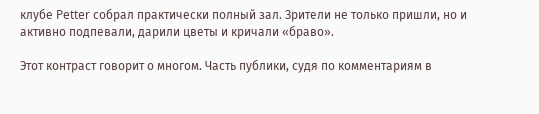клубе Petter собрал практически полный зал. Зрители не только пришли, но и активно подпевали, дарили цветы и кричали «браво».

Этот контраст говорит о многом. Часть публики, судя по комментариям в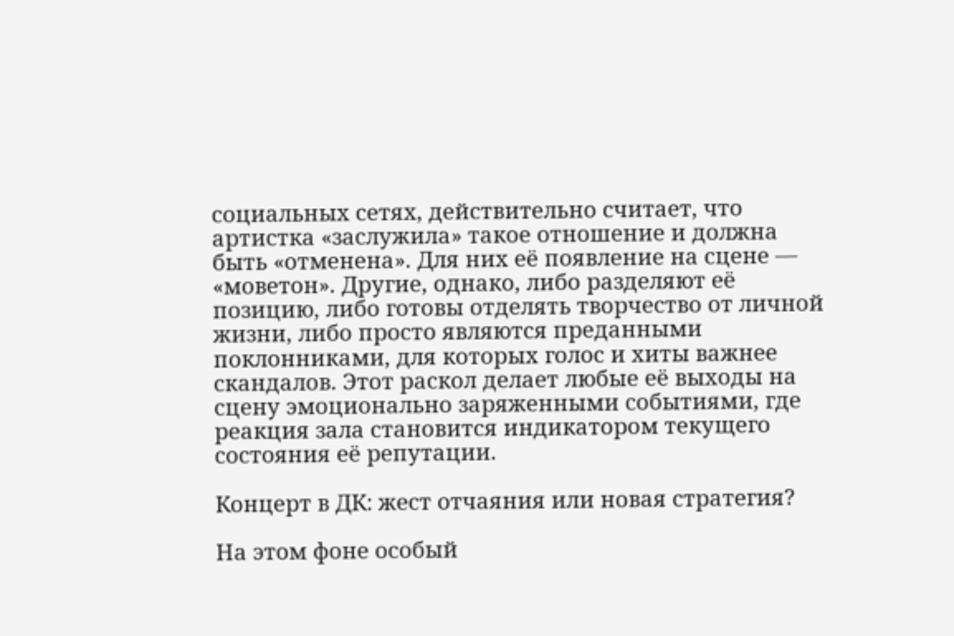социальных сетях, действительно считает, что артистка «заслужила» такое отношение и должна быть «отменена». Для них её появление на сцене — «моветон». Другие, однако, либо разделяют её позицию, либо готовы отделять творчество от личной жизни, либо просто являются преданными поклонниками, для которых голос и хиты важнее скандалов. Этот раскол делает любые её выходы на сцену эмоционально заряженными событиями, где реакция зала становится индикатором текущего состояния её репутации.

Концерт в ДК: жест отчаяния или новая стратегия?

На этом фоне особый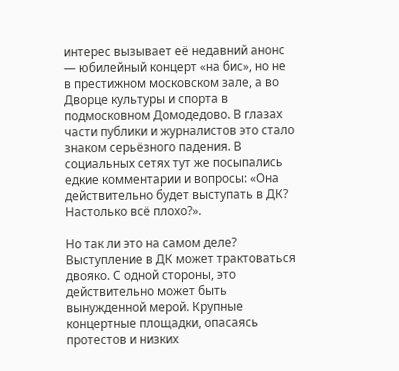интерес вызывает её недавний анонс — юбилейный концерт «на бис», но не в престижном московском зале, а во Дворце культуры и спорта в подмосковном Домодедово. В глазах части публики и журналистов это стало знаком серьёзного падения. В социальных сетях тут же посыпались едкие комментарии и вопросы: «Она действительно будет выступать в ДК? Настолько всё плохо?».

Но так ли это на самом деле? Выступление в ДК может трактоваться двояко. С одной стороны, это действительно может быть вынужденной мерой. Крупные концертные площадки, опасаясь протестов и низких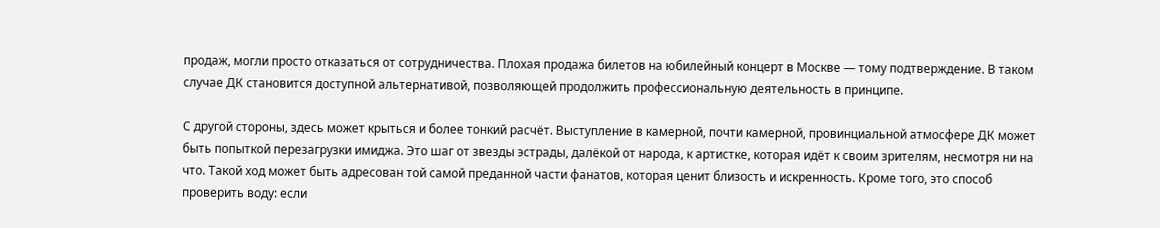продаж, могли просто отказаться от сотрудничества. Плохая продажа билетов на юбилейный концерт в Москве — тому подтверждение. В таком случае ДК становится доступной альтернативой, позволяющей продолжить профессиональную деятельность в принципе.

С другой стороны, здесь может крыться и более тонкий расчёт. Выступление в камерной, почти камерной, провинциальной атмосфере ДК может быть попыткой перезагрузки имиджа. Это шаг от звезды эстрады, далёкой от народа, к артистке, которая идёт к своим зрителям, несмотря ни на что. Такой ход может быть адресован той самой преданной части фанатов, которая ценит близость и искренность. Кроме того, это способ проверить воду: если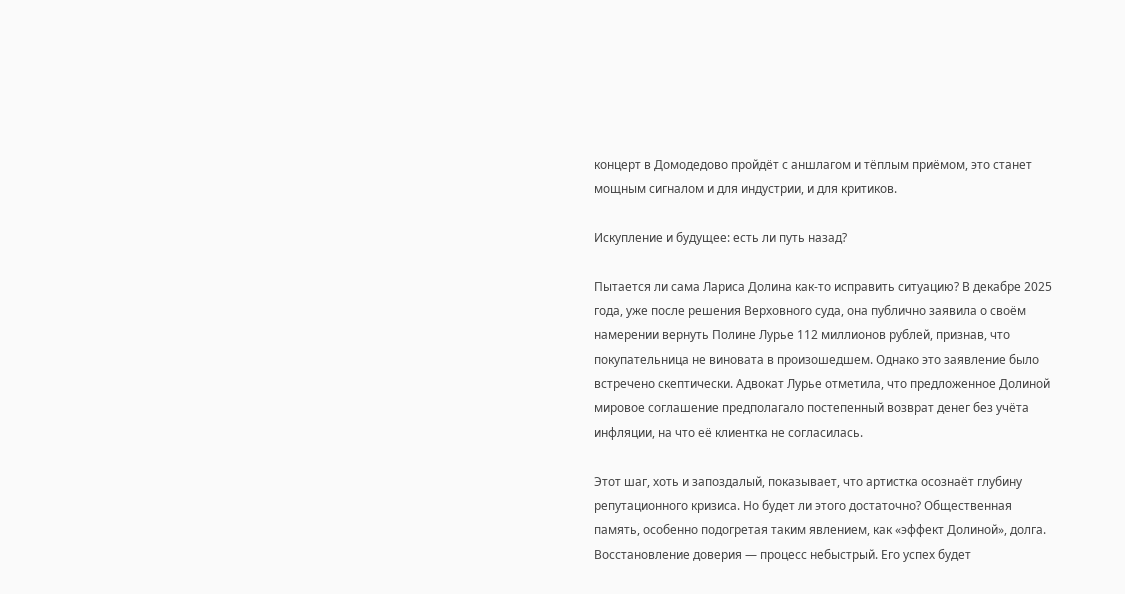концерт в Домодедово пройдёт с аншлагом и тёплым приёмом, это станет мощным сигналом и для индустрии, и для критиков.

Искупление и будущее: есть ли путь назад?

Пытается ли сама Лариса Долина как-то исправить ситуацию? В декабре 2025 года, уже после решения Верховного суда, она публично заявила о своём намерении вернуть Полине Лурье 112 миллионов рублей, признав, что покупательница не виновата в произошедшем. Однако это заявление было встречено скептически. Адвокат Лурье отметила, что предложенное Долиной мировое соглашение предполагало постепенный возврат денег без учёта инфляции, на что её клиентка не согласилась.

Этот шаг, хоть и запоздалый, показывает, что артистка осознаёт глубину репутационного кризиса. Но будет ли этого достаточно? Общественная память, особенно подогретая таким явлением, как «эффект Долиной», долга. Восстановление доверия — процесс небыстрый. Его успех будет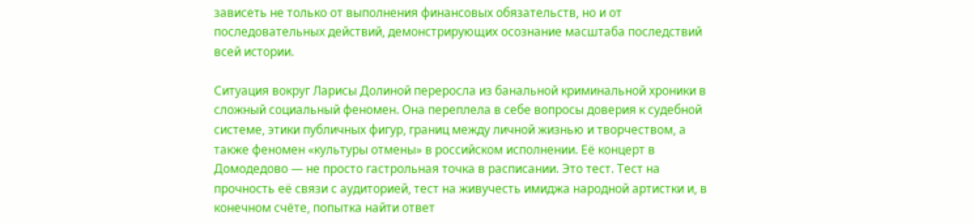зависеть не только от выполнения финансовых обязательств, но и от последовательных действий, демонстрирующих осознание масштаба последствий всей истории.

Ситуация вокруг Ларисы Долиной переросла из банальной криминальной хроники в сложный социальный феномен. Она переплела в себе вопросы доверия к судебной системе, этики публичных фигур, границ между личной жизнью и творчеством, а также феномен «культуры отмены» в российском исполнении. Её концерт в Домодедово — не просто гастрольная точка в расписании. Это тест. Тест на прочность её связи с аудиторией, тест на живучесть имиджа народной артистки и, в конечном счёте, попытка найти ответ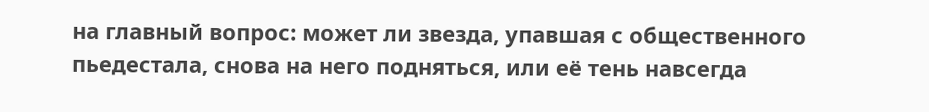на главный вопрос: может ли звезда, упавшая с общественного пьедестала, снова на него подняться, или её тень навсегда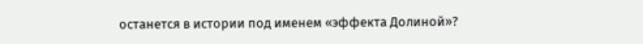останется в истории под именем «эффекта Долиной»?